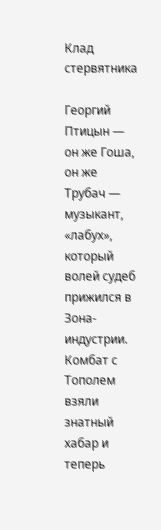Клад стервятника

Георгий Птицын — он же Гоша, он же Трубач — музыкант, «лабух», который волей судеб прижился в Зона-индустрии. Комбат с Тополем взяли знатный хабар и теперь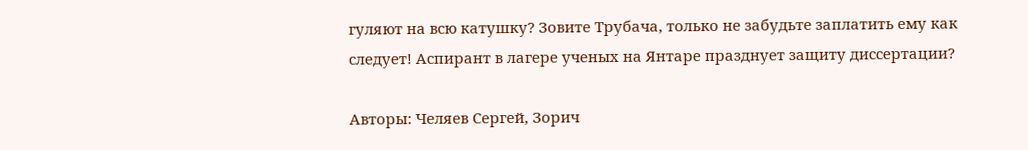гуляют на всю катушку? Зовите Трубача, только не забудьте заплатить ему как следует! Аспирант в лагере ученых на Янтаре празднует защиту диссертации?

Авторы: Челяев Сергей, Зорич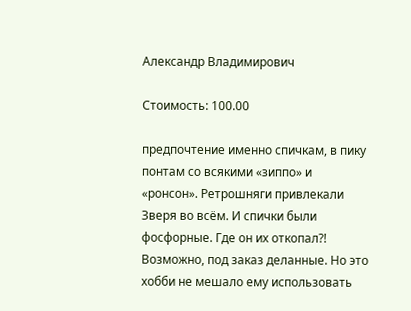Александр Владимирович

Стоимость: 100.00

предпочтение именно спичкам, в пику понтам со всякими «зиппо» и «ронсон». Ретрошняги привлекали Зверя во всём. И спички были фосфорные. Где он их откопал?! Возможно, под заказ деланные. Но это хобби не мешало ему использовать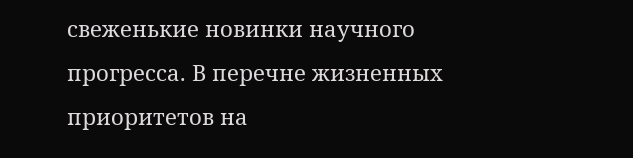свеженькие новинки научного прогресса. В перечне жизненных приоритетов на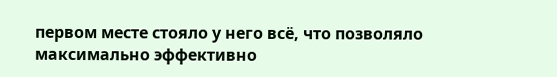первом месте стояло у него всё, что позволяло максимально эффективно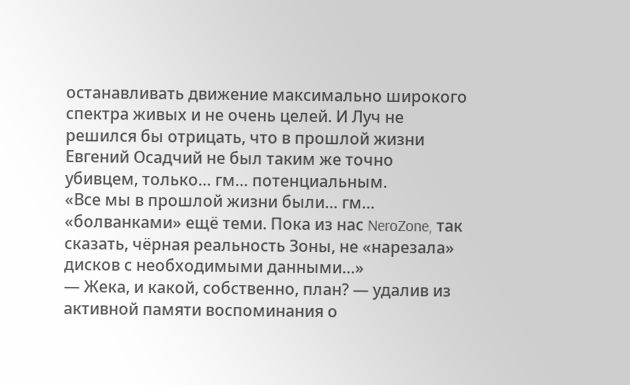останавливать движение максимально широкого спектра живых и не очень целей. И Луч не решился бы отрицать, что в прошлой жизни Евгений Осадчий не был таким же точно убивцем, только… гм… потенциальным.
«Все мы в прошлой жизни были… гм… «болванками» ещё теми. Пока из нас NeroZone, так сказать, чёрная реальность Зоны, не «нарезала» дисков с необходимыми данными…»
— Жека, и какой, собственно, план? — удалив из активной памяти воспоминания о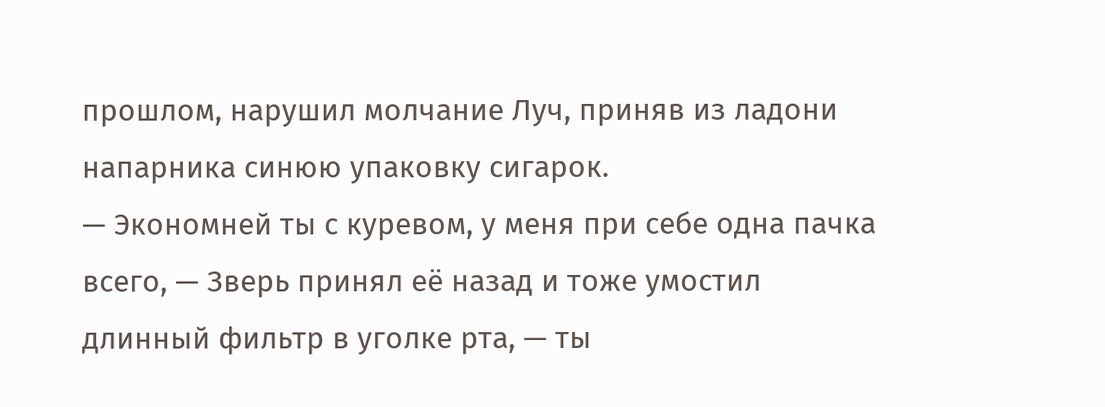прошлом, нарушил молчание Луч, приняв из ладони напарника синюю упаковку сигарок.
— Экономней ты с куревом, у меня при себе одна пачка всего, — Зверь принял её назад и тоже умостил длинный фильтр в уголке рта, — ты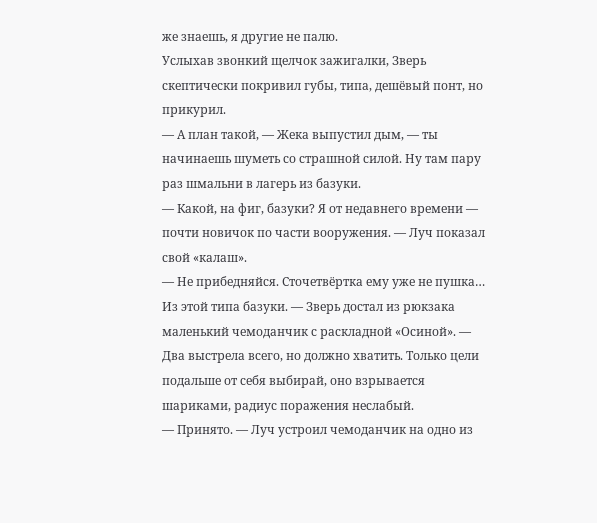же знаешь, я другие не палю.
Услыхав звонкий щелчок зажигалки, Зверь скептически покривил губы, типа, дешёвый понт, но прикурил.
— А план такой, — Жека выпустил дым, — ты начинаешь шуметь со страшной силой. Ну там пару раз шмальни в лагерь из базуки.
— Какой, на фиг, базуки? Я от недавнего времени — почти новичок по части вооружения. — Луч показал свой «калаш».
— Не прибедняйся. Сточетвёртка ему уже не пушка… Из этой типа базуки. — Зверь достал из рюкзака маленький чемоданчик с раскладной «Осиной». — Два выстрела всего, но должно хватить. Только цели подальше от себя выбирай, оно взрывается шариками, радиус поражения неслабый.
— Принято. — Луч устроил чемоданчик на одно из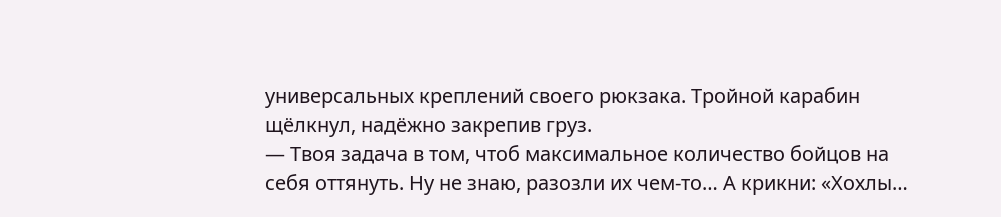универсальных креплений своего рюкзака. Тройной карабин щёлкнул, надёжно закрепив груз.
— Твоя задача в том, чтоб максимальное количество бойцов на себя оттянуть. Ну не знаю, разозли их чем-то… А крикни: «Хохлы…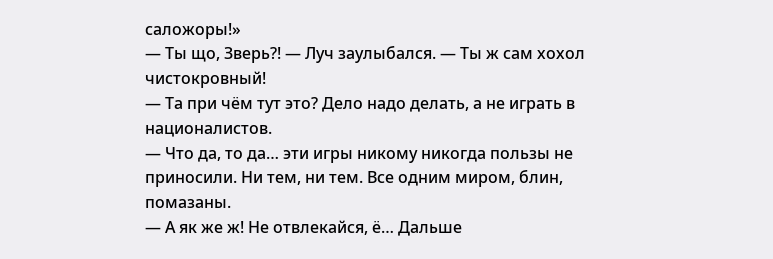саложоры!»
— Ты що, Зверь?! — Луч заулыбался. — Ты ж сам хохол чистокровный!
— Та при чём тут это? Дело надо делать, а не играть в националистов.
— Что да, то да… эти игры никому никогда пользы не приносили. Ни тем, ни тем. Все одним миром, блин, помазаны.
— А як же ж! Не отвлекайся, ё… Дальше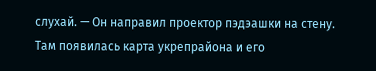слухай. — Он направил проектор пэдэашки на стену. Там появилась карта укрепрайона и его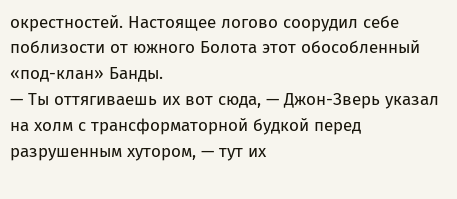окрестностей. Настоящее логово соорудил себе поблизости от южного Болота этот обособленный «под-клан» Банды.
— Ты оттягиваешь их вот сюда, — Джон-Зверь указал на холм с трансформаторной будкой перед разрушенным хутором, — тут их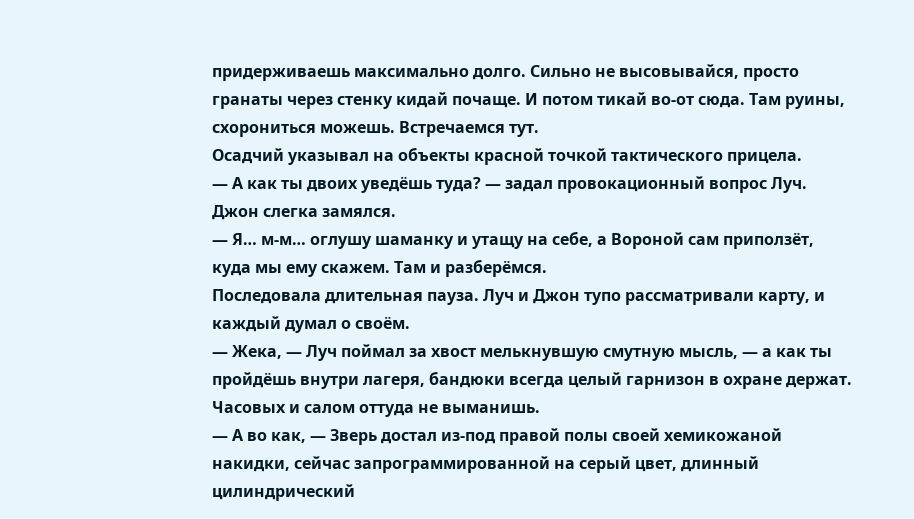придерживаешь максимально долго. Сильно не высовывайся, просто гранаты через стенку кидай почаще. И потом тикай во-от сюда. Там руины, схорониться можешь. Встречаемся тут.
Осадчий указывал на объекты красной точкой тактического прицела.
— А как ты двоих уведёшь туда? — задал провокационный вопрос Луч.
Джон слегка замялся.
— Я… м-м… оглушу шаманку и утащу на себе, а Вороной сам приползёт, куда мы ему скажем. Там и разберёмся.
Последовала длительная пауза. Луч и Джон тупо рассматривали карту, и каждый думал о своём.
— Жека, — Луч поймал за хвост мелькнувшую смутную мысль, — а как ты пройдёшь внутри лагеря, бандюки всегда целый гарнизон в охране держат. Часовых и салом оттуда не выманишь.
— А во как, — Зверь достал из-под правой полы своей хемикожаной накидки, сейчас запрограммированной на серый цвет, длинный цилиндрический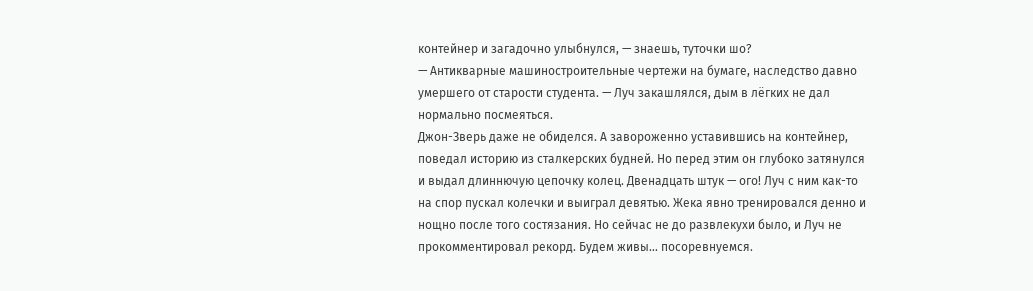контейнер и загадочно улыбнулся, — знаешь, туточки шо?
— Антикварные машиностроительные чертежи на бумаге, наследство давно умершего от старости студента. — Луч закашлялся, дым в лёгких не дал нормально посмеяться.
Джон-Зверь даже не обиделся. А завороженно уставившись на контейнер, поведал историю из сталкерских будней. Но перед этим он глубоко затянулся и выдал длиннючую цепочку колец. Двенадцать штук — ого! Луч с ним как-то на спор пускал колечки и выиграл девятью. Жека явно тренировался денно и нощно после того состязания. Но сейчас не до развлекухи было, и Луч не прокомментировал рекорд. Будем живы… посоревнуемся.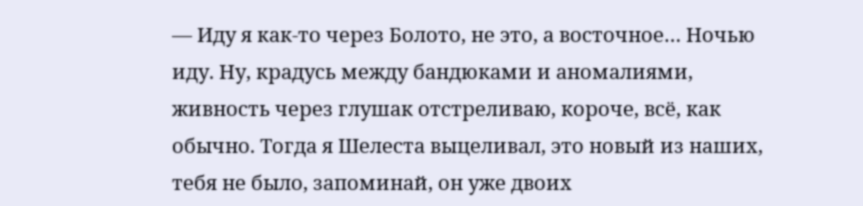— Иду я как-то через Болото, не это, а восточное… Ночью иду. Ну, крадусь между бандюками и аномалиями, живность через глушак отстреливаю, короче, всё, как обычно. Тогда я Шелеста выцеливал, это новый из наших, тебя не было, запоминай, он уже двоих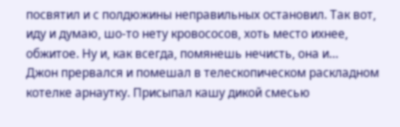посвятил и с полдюжины неправильных остановил. Так вот, иду и думаю, шо-то нету кровососов, хоть место ихнее, обжитое. Ну и, как всегда, помянешь нечисть, она и…
Джон прервался и помешал в телескопическом раскладном котелке арнаутку. Присыпал кашу дикой смесью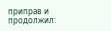приправ и продолжил: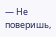— Не поверишь,